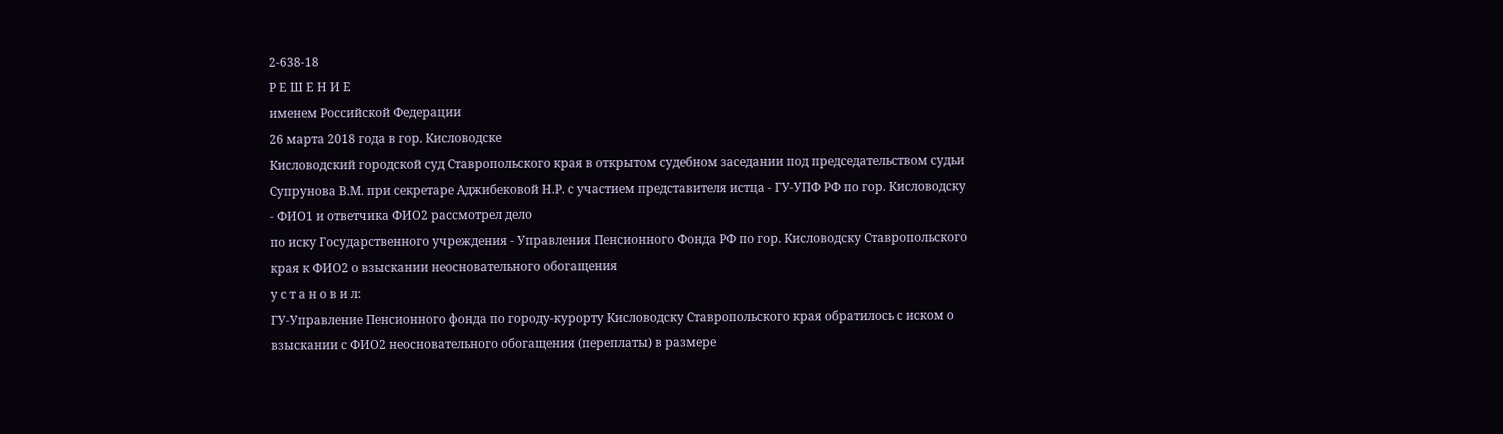2-638-18
Р Е Ш Е Н И Е
именем Российской Федерации
26 марта 2018 года в гор. Кисловодске
Кисловодский городской суд Ставропольского края в открытом судебном заседании под председательством судьи Супрунова В.М. при секретаре Аджибековой Н.Р. с участием представителя истца - ГУ-УПФ РФ по гор. Кисловодску - ФИО1 и ответчика ФИО2 рассмотрел дело
по иску Государственного учреждения - Управления Пенсионного Фонда РФ по гор. Кисловодску Ставропольского края к ФИО2 о взыскании неосновательного обогащения
у с т а н о в и л:
ГУ-Управление Пенсионного фонда по городу-курорту Кисловодску Ставропольского края обратилось с иском о взыскании с ФИО2 неосновательного обогащения (переплаты) в размере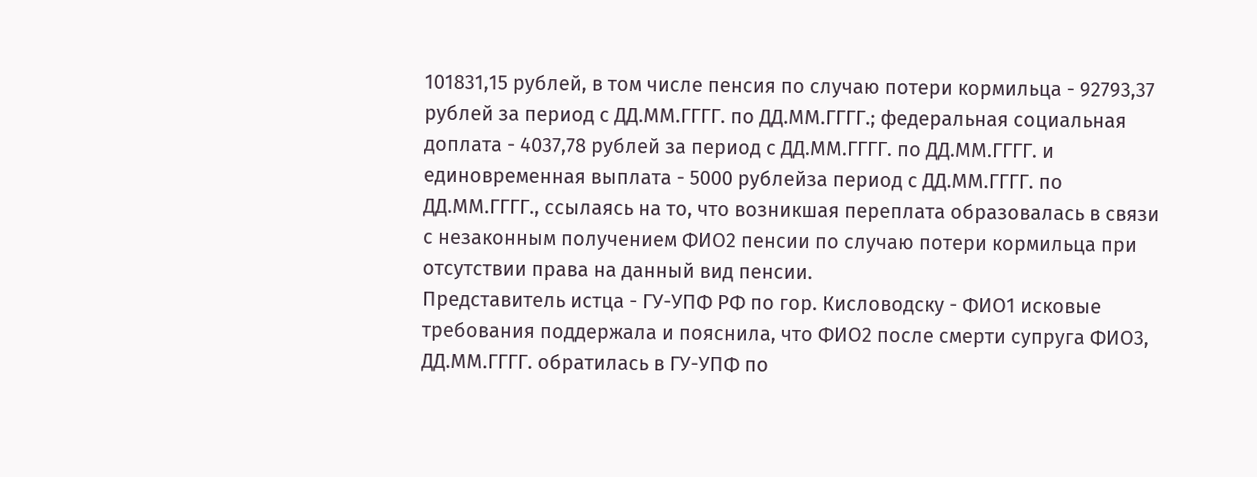101831,15 рублей, в том числе пенсия по случаю потери кормильца - 92793,37 рублей за период с ДД.ММ.ГГГГ. по ДД.ММ.ГГГГ.; федеральная социальная доплата - 4037,78 рублей за период с ДД.ММ.ГГГГ. по ДД.ММ.ГГГГ. и единовременная выплата - 5000 рублейза период с ДД.ММ.ГГГГ. по ДД.ММ.ГГГГ., ссылаясь на то, что возникшая переплата образовалась в связи с незаконным получением ФИО2 пенсии по случаю потери кормильца при отсутствии права на данный вид пенсии.
Представитель истца - ГУ-УПФ РФ по гор. Кисловодску - ФИО1 исковые требования поддержала и пояснила, что ФИО2 после смерти супруга ФИО3, ДД.ММ.ГГГГ. обратилась в ГУ-УПФ по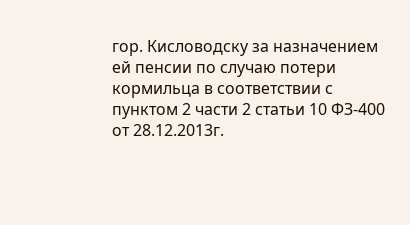гор. Кисловодску за назначением ей пенсии по случаю потери кормильца в соответствии с пунктом 2 части 2 статьи 10 ФЗ-400 от 28.12.2013г.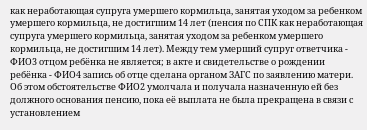как неработающая супруга умершего кормильца, занятая уходом за ребенком умершего кормильца, не достигшим 14 лет (пенсия по СПК как неработающая супруга умершего кормильца, занятая уходом за ребенком умершего кормильца, не достигшим 14 лет). Между тем умерший супруг ответчика - ФИО3 отцом ребёнка не является; в акте и свидетельстве о рождении ребёнка - ФИО4 запись об отце сделана органом ЗАГС по заявлению матери. Об этом обстоятельстве ФИО2 умолчала и получала назначенную ей без должного основания пенсию, пока её выплата не была прекращена в связи с установлением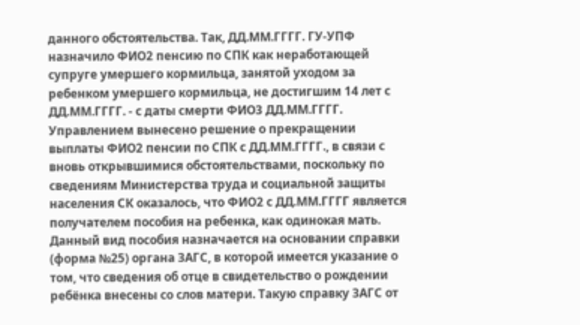данного обстоятельства. Так, ДД.ММ.ГГГГ. ГУ-УПФ назначило ФИО2 пенсию по СПК как неработающей супруге умершего кормильца, занятой уходом за ребенком умершего кормильца, не достигшим 14 лет с ДД.ММ.ГГГГ. - с даты смерти ФИО3 ДД.ММ.ГГГГ. Управлением вынесено решение о прекращении выплаты ФИО2 пенсии по СПК с ДД.ММ.ГГГГ., в связи с вновь открывшимися обстоятельствами, поскольку по сведениям Министерства труда и социальной защиты населения СК оказалось, что ФИО2 с ДД.ММ.ГГГГ является получателем пособия на ребенка, как одинокая мать. Данный вид пособия назначается на основании справки (форма №25) органа ЗАГС, в которой имеется указание о том, что сведения об отце в свидетельство о рождении ребёнка внесены со слов матери. Такую справку ЗАГС от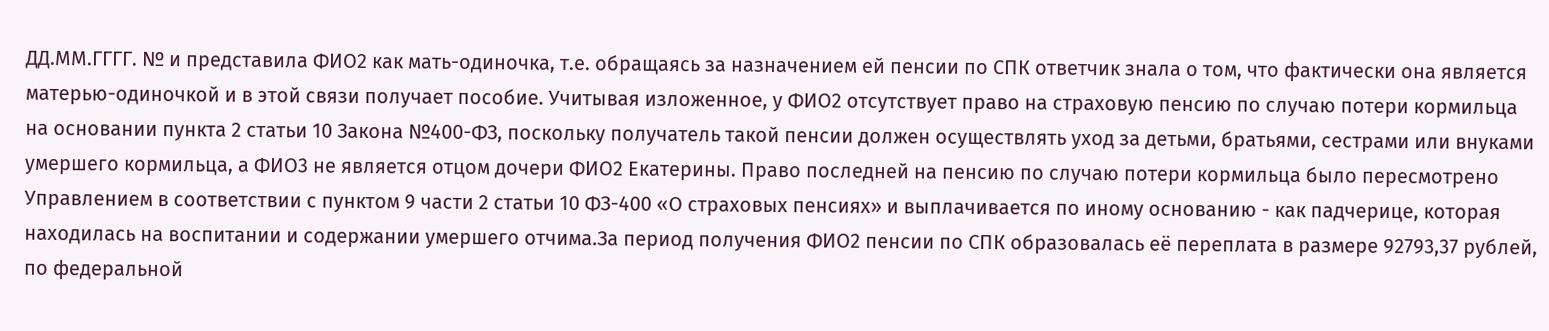ДД.ММ.ГГГГ. № и представила ФИО2 как мать-одиночка, т.е. обращаясь за назначением ей пенсии по СПК ответчик знала о том, что фактически она является матерью-одиночкой и в этой связи получает пособие. Учитывая изложенное, у ФИО2 отсутствует право на страховую пенсию по случаю потери кормильца на основании пункта 2 статьи 10 Закона №400-ФЗ, поскольку получатель такой пенсии должен осуществлять уход за детьми, братьями, сестрами или внуками умершего кормильца, а ФИО3 не является отцом дочери ФИО2 Екатерины. Право последней на пенсию по случаю потери кормильца было пересмотрено Управлением в соответствии с пунктом 9 части 2 статьи 10 ФЗ-400 «О страховых пенсиях» и выплачивается по иному основанию - как падчерице, которая находилась на воспитании и содержании умершего отчима.За период получения ФИО2 пенсии по СПК образовалась её переплата в размере 92793,37 рублей, по федеральной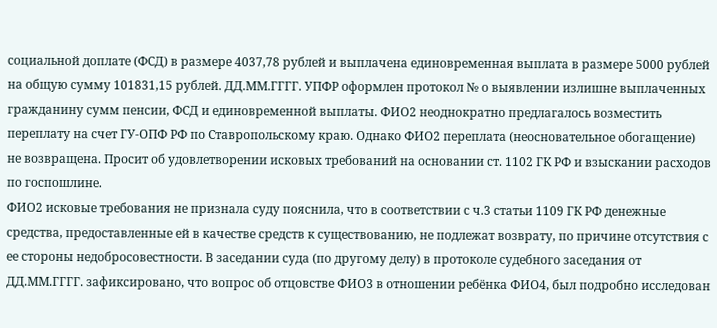социальной доплате (ФСД) в размере 4037,78 рублей и выплачена единовременная выплата в размере 5000 рублей на общую сумму 101831,15 рублей. ДД.ММ.ГГГГ. УПФР оформлен протокол № о выявлении излишне выплаченных гражданину сумм пенсии, ФСД и единовременной выплаты. ФИО2 неоднократно предлагалось возместить переплату на счет ГУ-ОПФ РФ по Ставропольскому краю. Однако ФИО2 переплата (неосновательное обогащение) не возвращена. Просит об удовлетворении исковых требований на основании ст. 1102 ГК РФ и взыскании расходов по госпошлине.
ФИО2 исковые требования не признала суду пояснила, что в соответствии с ч.3 статьи 1109 ГК РФ денежные средства, предоставленные ей в качестве средств к существованию, не подлежат возврату, по причине отсутствия с ее стороны недобросовестности. В заседании суда (по другому делу) в протоколе судебного заседания от ДД.ММ.ГГГГ. зафиксировано, что вопрос об отцовстве ФИО3 в отношении ребёнка ФИО4, был подробно исследован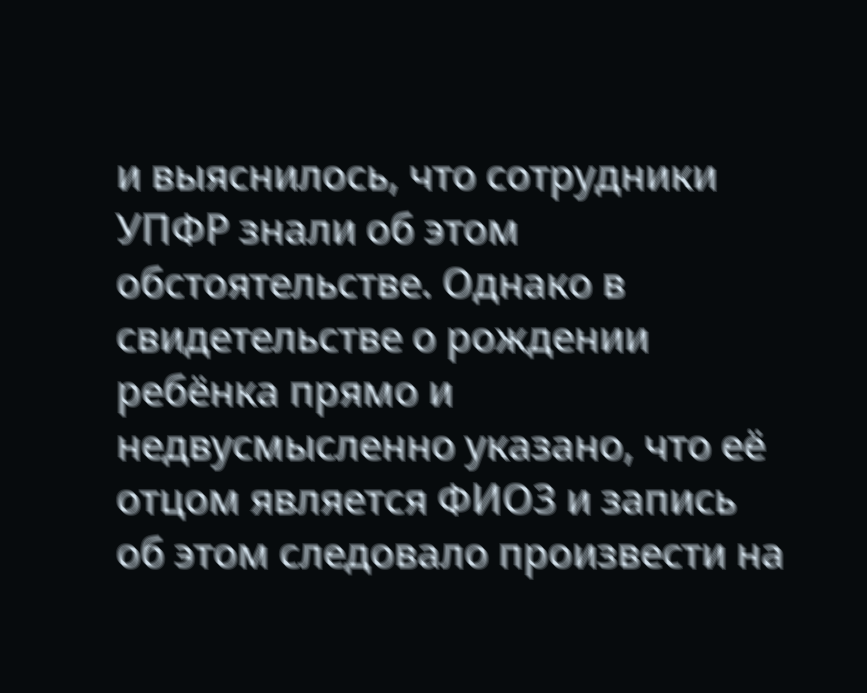и выяснилось, что сотрудники УПФР знали об этом обстоятельстве. Однако в свидетельстве о рождении ребёнка прямо и недвусмысленно указано, что её отцом является ФИО3 и запись об этом следовало произвести на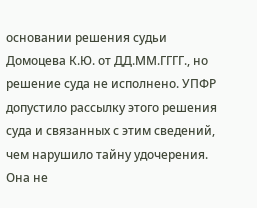основании решения судьи Домоцева К.Ю. от ДД.ММ.ГГГГ., но решение суда не исполнено. УПФР допустило рассылку этого решения суда и связанных с этим сведений, чем нарушило тайну удочерения. Она не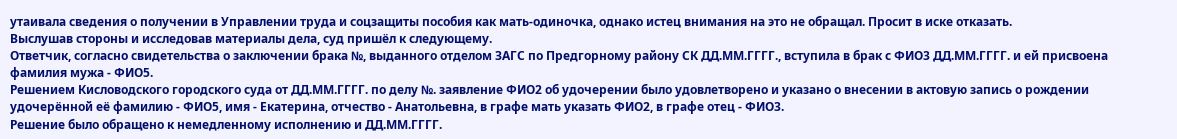утаивала сведения о получении в Управлении труда и соцзащиты пособия как мать-одиночка, однако истец внимания на это не обращал. Просит в иске отказать.
Выслушав стороны и исследовав материалы дела, суд пришёл к следующему.
Ответчик, согласно свидетельства о заключении брака №, выданного отделом ЗАГС по Предгорному району СК ДД.ММ.ГГГГ., вступила в брак с ФИО3 ДД.ММ.ГГГГ. и ей присвоена фамилия мужа - ФИО5.
Решением Кисловодского городского суда от ДД.ММ.ГГГГ. по делу №. заявление ФИО2 об удочерении было удовлетворено и указано о внесении в актовую запись о рождении удочерённой её фамилию - ФИО5, имя - Екатерина, отчество - Анатольевна, в графе мать указать ФИО2, в графе отец - ФИО3.
Решение было обращено к немедленному исполнению и ДД.ММ.ГГГГ.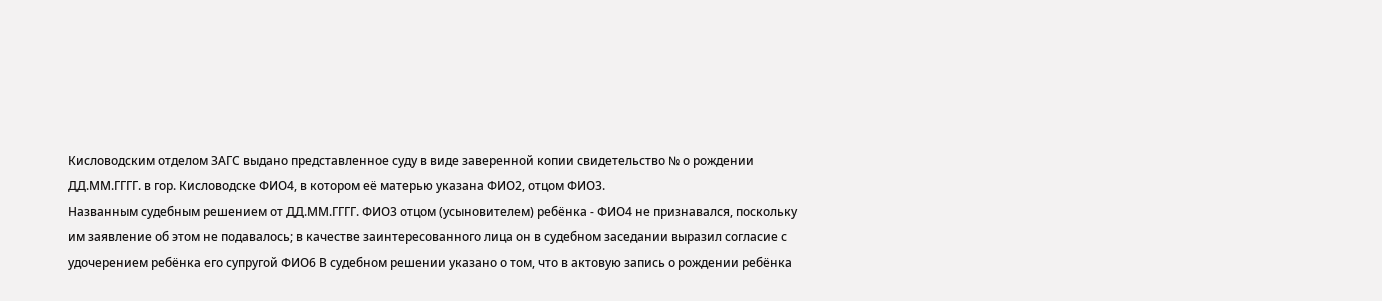Кисловодским отделом ЗАГС выдано представленное суду в виде заверенной копии свидетельство № о рождении ДД.ММ.ГГГГ. в гор. Кисловодске ФИО4, в котором её матерью указана ФИО2, отцом ФИО3.
Названным судебным решением от ДД.ММ.ГГГГ. ФИО3 отцом (усыновителем) ребёнка - ФИО4 не признавался, поскольку им заявление об этом не подавалось; в качестве заинтересованного лица он в судебном заседании выразил согласие с удочерением ребёнка его супругой ФИО6 В судебном решении указано о том, что в актовую запись о рождении ребёнка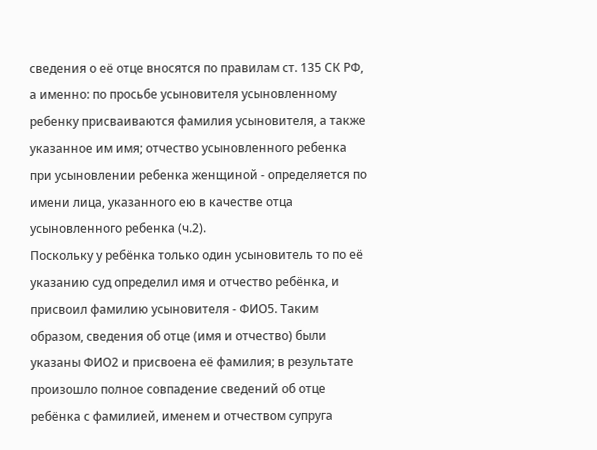сведения о её отце вносятся по правилам ст. 135 СК РФ, а именно: по просьбе усыновителя усыновленному ребенку присваиваются фамилия усыновителя, а также указанное им имя; отчество усыновленного ребенка при усыновлении ребенка женщиной - определяется по имени лица, указанного ею в качестве отца усыновленного ребенка (ч.2).
Поскольку у ребёнка только один усыновитель то по её указанию суд определил имя и отчество ребёнка, и присвоил фамилию усыновителя - ФИО5. Таким образом, сведения об отце (имя и отчество) были указаны ФИО2 и присвоена её фамилия; в результате произошло полное совпадение сведений об отце ребёнка с фамилией, именем и отчеством супруга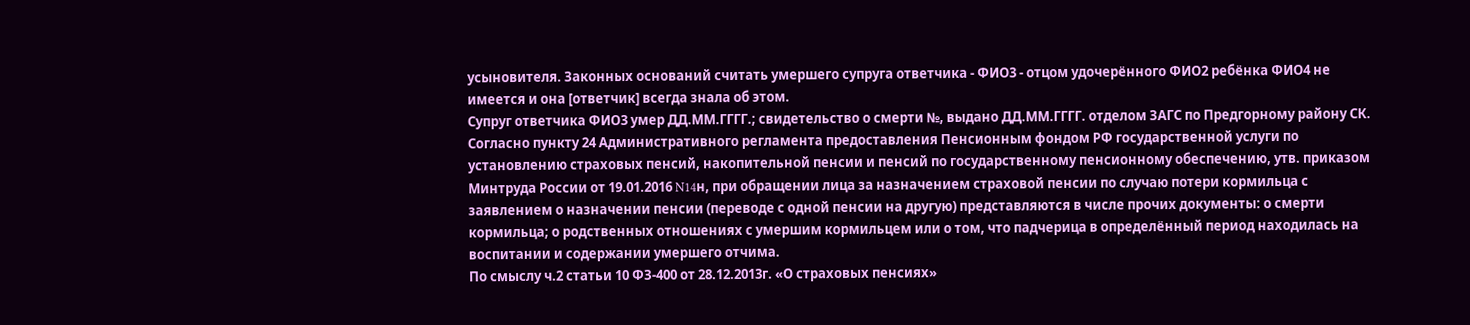усыновителя. Законных оснований считать умершего супруга ответчика - ФИО3 - отцом удочерённого ФИО2 ребёнка ФИО4 не имеется и она [ответчик] всегда знала об этом.
Супруг ответчика ФИО3 умер ДД.ММ.ГГГГ.; свидетельство о смерти №, выдано ДД.ММ.ГГГГ. отделом ЗАГС по Предгорному району СК.
Согласно пункту 24 Административного регламента предоставления Пенсионным фондом РФ государственной услуги по установлению страховых пенсий, накопительной пенсии и пенсий по государственному пенсионному обеспечению, утв. приказом Минтруда России от 19.01.2016 N14н, при обращении лица за назначением страховой пенсии по случаю потери кормильца с заявлением о назначении пенсии (переводе с одной пенсии на другую) представляются в числе прочих документы: о смерти кормильца; о родственных отношениях с умершим кормильцем или о том, что падчерица в определённый период находилась на воспитании и содержании умершего отчима.
По смыслу ч.2 статьи 10 ФЗ-400 от 28.12.2013г. «О страховых пенсиях»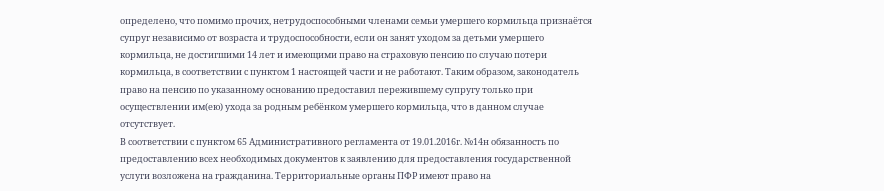определено, что помимо прочих, нетрудоспособными членами семьи умершего кормильца признаётся супруг независимо от возраста и трудоспособности, если он занят уходом за детьми умершего кормильца, не достигшими 14 лет и имеющими право на страховую пенсию по случаю потери кормильца, в соответствии с пунктом 1 настоящей части и не работают. Таким образом, законодатель право на пенсию по указанному основанию предоставил пережившему супругу только при осуществлении им(ею) ухода за родным ребёнком умершего кормильца, что в данном случае отсутствует.
В соответствии с пунктом 65 Административного регламента от 19.01.2016г. №14н обязанность по предоставлению всех необходимых документов к заявлению для предоставления государственной услуги возложена на гражданина. Территориальные органы ПФР имеют право на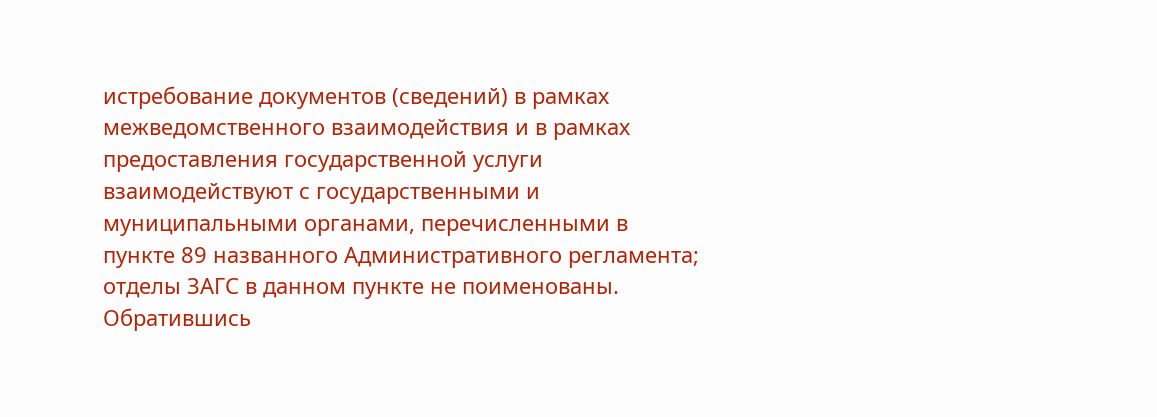истребование документов (сведений) в рамках межведомственного взаимодействия и в рамках предоставления государственной услуги взаимодействуют с государственными и муниципальными органами, перечисленными в пункте 89 названного Административного регламента; отделы ЗАГС в данном пункте не поименованы.
Обратившись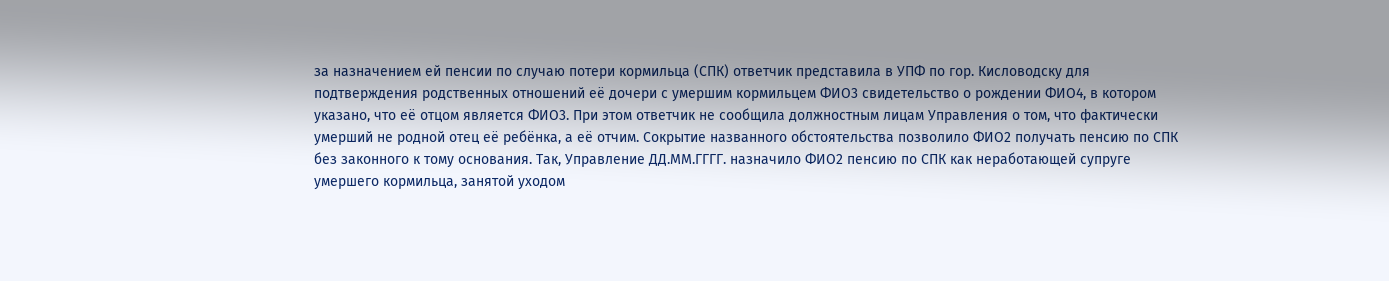за назначением ей пенсии по случаю потери кормильца (СПК) ответчик представила в УПФ по гор. Кисловодску для подтверждения родственных отношений её дочери с умершим кормильцем ФИО3 свидетельство о рождении ФИО4, в котором указано, что её отцом является ФИО3. При этом ответчик не сообщила должностным лицам Управления о том, что фактически умерший не родной отец её ребёнка, а её отчим. Сокрытие названного обстоятельства позволило ФИО2 получать пенсию по СПК без законного к тому основания. Так, Управление ДД.ММ.ГГГГ. назначило ФИО2 пенсию по СПК как неработающей супруге умершего кормильца, занятой уходом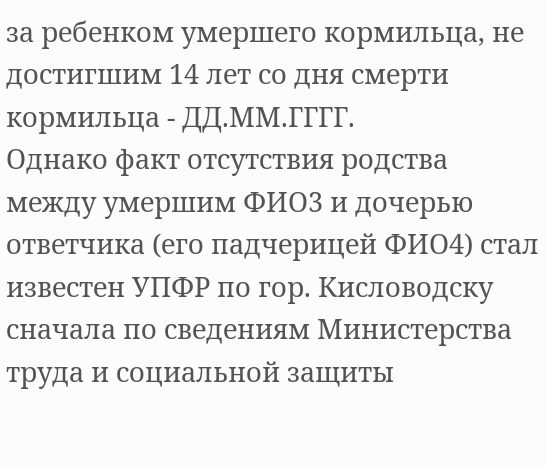за ребенком умершего кормильца, не достигшим 14 лет со дня смерти кормильца - ДД.ММ.ГГГГ.
Однако факт отсутствия родства между умершим ФИО3 и дочерью ответчика (его падчерицей ФИО4) стал известен УПФР по гор. Кисловодску сначала по сведениям Министерства труда и социальной защиты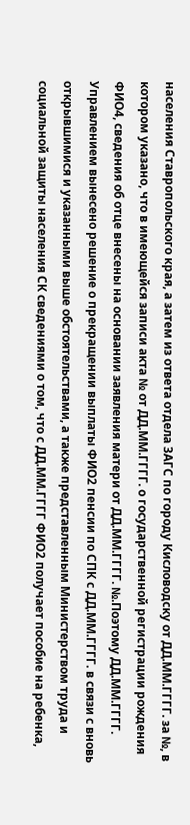населения Ставропольского края, а затем из ответа отдела ЗАГС по городу Кисловодску от ДД.ММ.ГГГГ. за №, в котором указано, что в имеющейся записи акта № от ДД.ММ.ГГГГ. о государственной регистрации рождения ФИО4, сведения об отце внесены на основании заявления матери от ДД.ММ.ГГГГ. №.Поэтому ДД.ММ.ГГГГ. Управлением вынесено решение о прекращении выплаты ФИО2 пенсии по СПК с ДД.ММ.ГГГГ. в связи с вновь открывшимися и указанными выше обстоятельствами, а также представленным Министерством труда и социальной защиты населения СК сведениями о том, что с ДД.ММ.ГГГГ ФИО2 получает пособие на ребенка,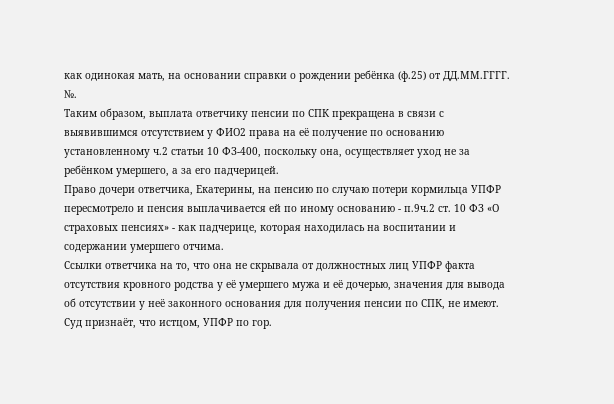как одинокая мать, на основании справки о рождении ребёнка (ф.25) от ДД.ММ.ГГГГ. №.
Таким образом, выплата ответчику пенсии по СПК прекращена в связи с выявившимся отсутствием у ФИО2 права на её получение по основанию установленному ч.2 статьи 10 ФЗ-400, поскольку она, осуществляет уход не за ребёнком умершего, а за его падчерицей.
Право дочери ответчика, Екатерины, на пенсию по случаю потери кормильца УПФР пересмотрело и пенсия выплачивается ей по иному основанию - п.9ч.2 ст. 10 ФЗ «О страховых пенсиях» - как падчерице, которая находилась на воспитании и содержании умершего отчима.
Ссылки ответчика на то, что она не скрывала от должностных лиц УПФР факта отсутствия кровного родства у её умершего мужа и её дочерью, значения для вывода об отсутствии у неё законного основания для получения пенсии по СПК, не имеют.
Суд признаёт, что истцом, УПФР по гор.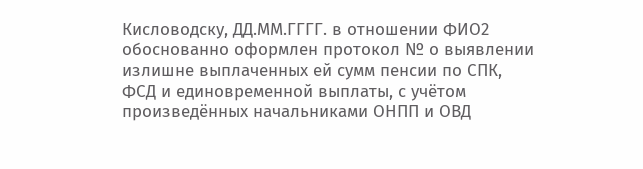Кисловодску, ДД.ММ.ГГГГ. в отношении ФИО2 обоснованно оформлен протокол № о выявлении излишне выплаченных ей сумм пенсии по СПК, ФСД и единовременной выплаты, с учётом произведённых начальниками ОНПП и ОВД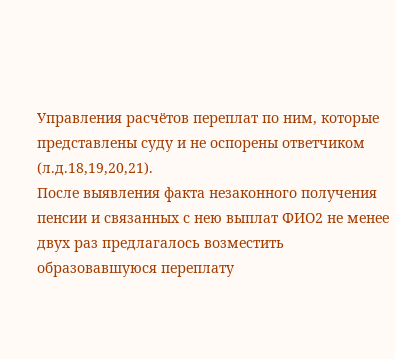Управления расчётов переплат по ним, которые представлены суду и не оспорены ответчиком (л.д.18,19,20,21).
После выявления факта незаконного получения пенсии и связанных с нею выплат ФИО2 не менее двух раз предлагалось возместить образовавшуюся переплату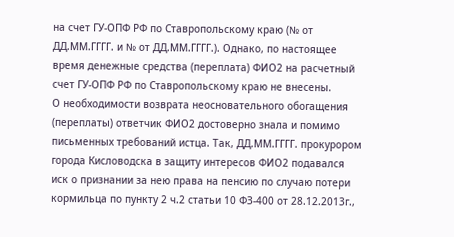на счет ГУ-ОПФ РФ по Ставропольскому краю (№ от ДД.ММ.ГГГГ. и № от ДД.ММ.ГГГГ.). Однако, по настоящее время денежные средства (переплата) ФИО2 на расчетный счет ГУ-ОПФ РФ по Ставропольскому краю не внесены.
О необходимости возврата неосновательного обогащения (переплаты) ответчик ФИО2 достоверно знала и помимо письменных требований истца. Так, ДД.ММ.ГГГГ. прокурором города Кисловодска в защиту интересов ФИО2 подавался иск о признании за нею права на пенсию по случаю потери кормильца по пункту 2 ч.2 статьи 10 ФЗ-400 от 28.12.2013г.,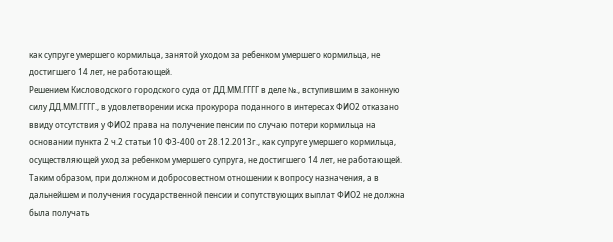как супруге умершего кормильца, занятой уходом за ребенком умершего кормильца, не достигшего 14 лет, не работающей.
Решением Кисловодского городского суда от ДД.ММ.ГГГГ в деле №., вступившим в законную силу ДД.ММ.ГГГГ., в удовлетворении иска прокурора поданного в интересах ФИО2 отказано ввиду отсутствия у ФИО2 права на получение пенсии по случаю потери кормильца на основании пункта 2 ч.2 статьи 10 ФЗ-400 от 28.12.2013г., как супруге умершего кормильца, осуществляющей уход за ребенком умершего супруга, не достигшего 14 лет, не работающей.
Таким образом, при должном и добросовестном отношении к вопросу назначения, а в дальнейшем и получения государственной пенсии и сопутствующих выплат ФИО2 не должна была получать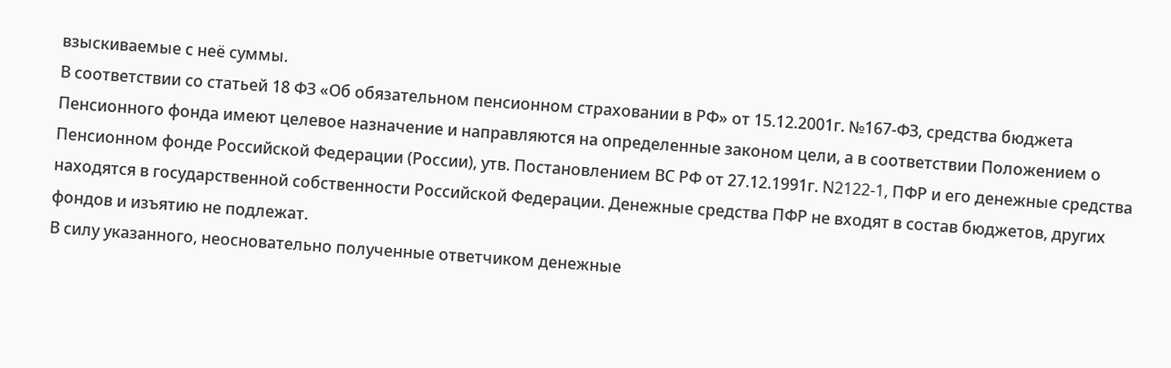взыскиваемые с неё суммы.
В соответствии со статьей 18 ФЗ «Об обязательном пенсионном страховании в РФ» от 15.12.2001г. №167-ФЗ, средства бюджета Пенсионного фонда имеют целевое назначение и направляются на определенные законом цели, а в соответствии Положением о Пенсионном фонде Российской Федерации (России), утв. Постановлением ВС РФ от 27.12.1991г. N2122-1, ПФР и его денежные средства находятся в государственной собственности Российской Федерации. Денежные средства ПФР не входят в состав бюджетов, других фондов и изъятию не подлежат.
В силу указанного, неосновательно полученные ответчиком денежные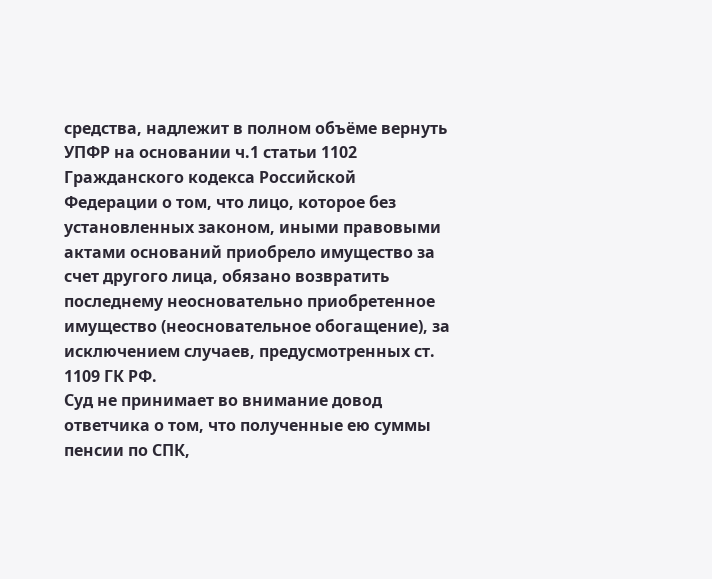средства, надлежит в полном объёме вернуть УПФР на основании ч.1 статьи 1102 Гражданского кодекса Российской Федерации о том, что лицо, которое без установленных законом, иными правовыми актами оснований приобрело имущество за счет другого лица, обязано возвратить последнему неосновательно приобретенное имущество (неосновательное обогащение), за исключением случаев, предусмотренных ст. 1109 ГК РФ.
Суд не принимает во внимание довод ответчика о том, что полученные ею суммы пенсии по СПК,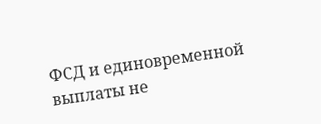ФСД и единовременной выплаты не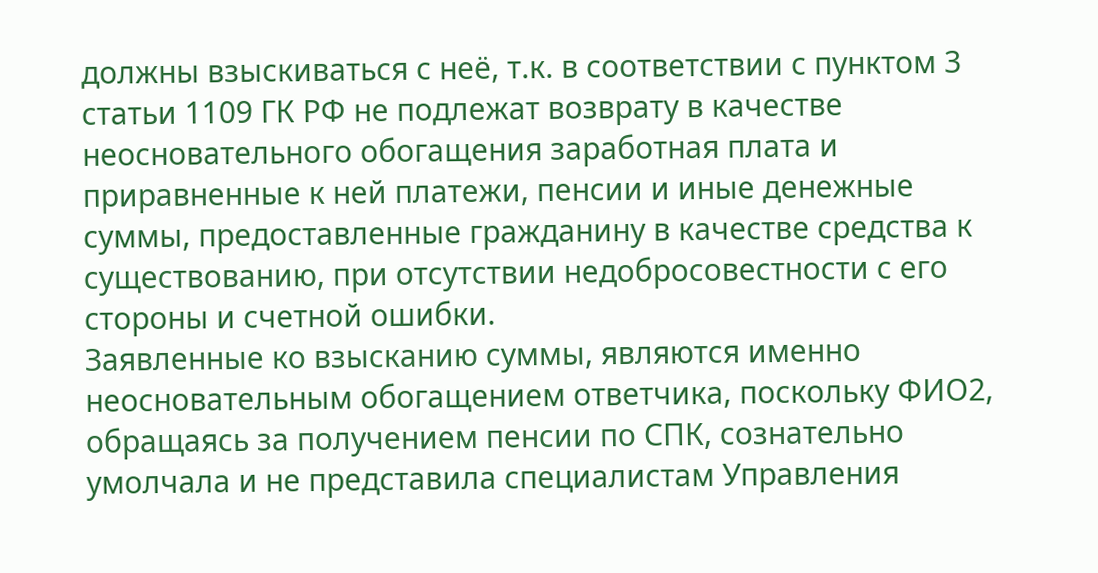должны взыскиваться с неё, т.к. в соответствии с пунктом 3 статьи 1109 ГК РФ не подлежат возврату в качестве неосновательного обогащения заработная плата и приравненные к ней платежи, пенсии и иные денежные суммы, предоставленные гражданину в качестве средства к существованию, при отсутствии недобросовестности с его стороны и счетной ошибки.
Заявленные ко взысканию суммы, являются именно неосновательным обогащением ответчика, поскольку ФИО2, обращаясь за получением пенсии по СПК, сознательно умолчала и не представила специалистам Управления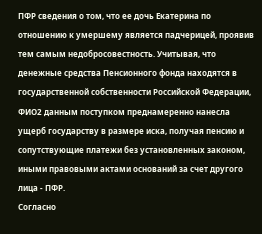ПФР сведения о том, что ее дочь Екатерина по отношению к умершему является падчерицей, проявив тем самым недобросовестность. Учитывая, что денежные средства Пенсионного фонда находятся в государственной собственности Российской Федерации, ФИО2 данным поступком преднамеренно нанесла ущерб государству в размере иска, получая пенсию и сопутствующие платежи без установленных законом, иными правовыми актами оснований за счет другого лица - ПФР.
Согласно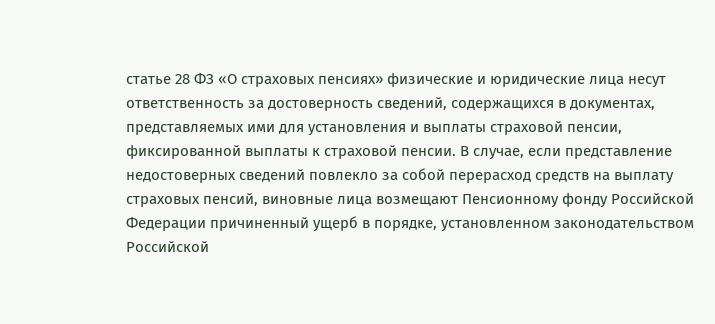статье 28 ФЗ «О страховых пенсиях» физические и юридические лица несут ответственность за достоверность сведений, содержащихся в документах, представляемых ими для установления и выплаты страховой пенсии, фиксированной выплаты к страховой пенсии. В случае, если представление недостоверных сведений повлекло за собой перерасход средств на выплату страховых пенсий, виновные лица возмещают Пенсионному фонду Российской Федерации причиненный ущерб в порядке, установленном законодательством Российской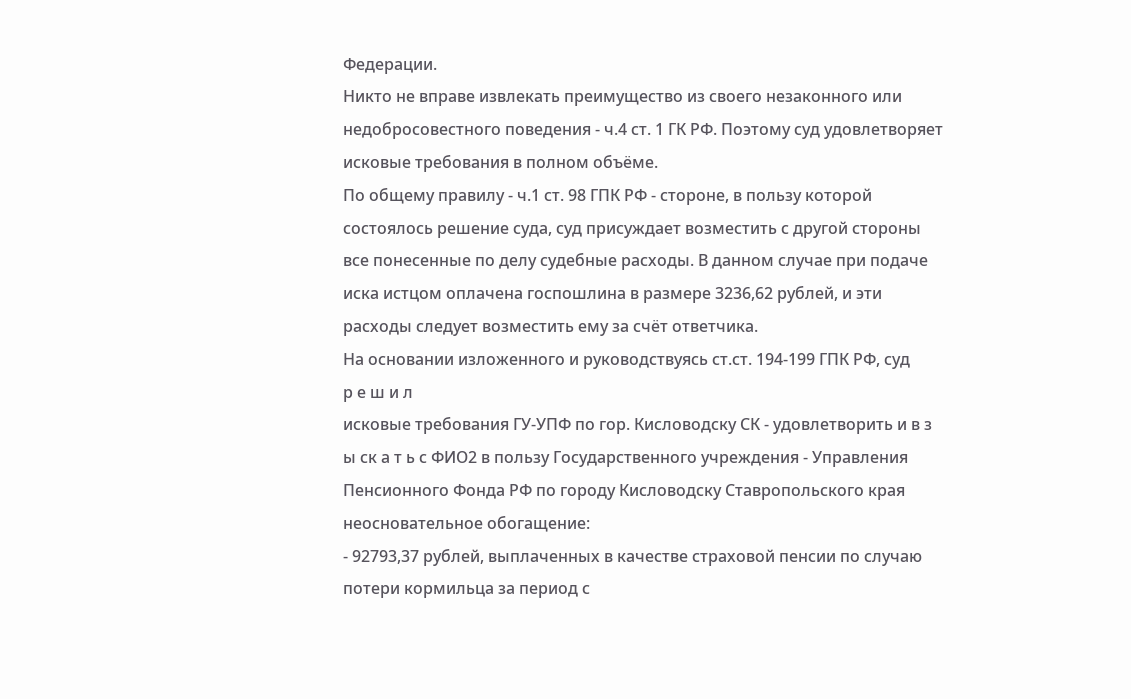Федерации.
Никто не вправе извлекать преимущество из своего незаконного или недобросовестного поведения - ч.4 ст. 1 ГК РФ. Поэтому суд удовлетворяет исковые требования в полном объёме.
По общему правилу - ч.1 ст. 98 ГПК РФ - стороне, в пользу которой состоялось решение суда, суд присуждает возместить с другой стороны все понесенные по делу судебные расходы. В данном случае при подаче иска истцом оплачена госпошлина в размере 3236,62 рублей, и эти расходы следует возместить ему за счёт ответчика.
На основании изложенного и руководствуясь ст.ст. 194-199 ГПК РФ, суд
р е ш и л
исковые требования ГУ-УПФ по гор. Кисловодску СК - удовлетворить и в з ы ск а т ь с ФИО2 в пользу Государственного учреждения - Управления Пенсионного Фонда РФ по городу Кисловодску Ставропольского края неосновательное обогащение:
- 92793,37 рублей, выплаченных в качестве страховой пенсии по случаю потери кормильца за период с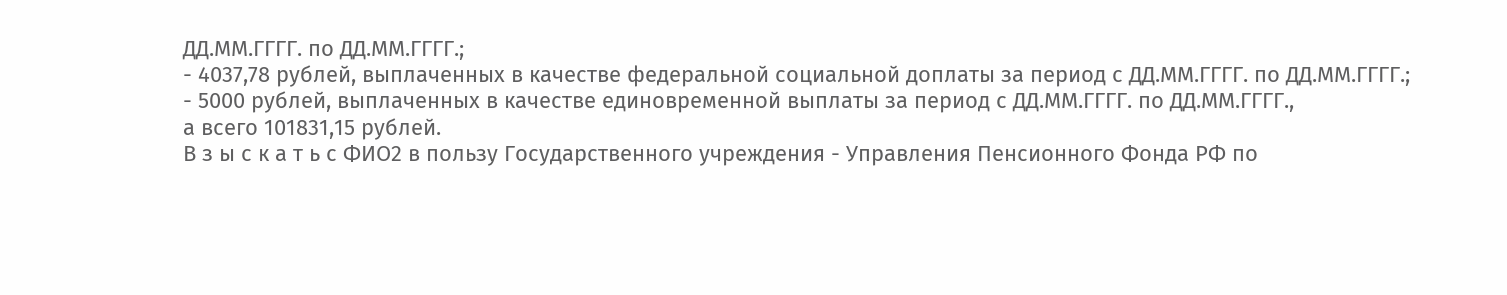ДД.ММ.ГГГГ. по ДД.ММ.ГГГГ.;
- 4037,78 рублей, выплаченных в качестве федеральной социальной доплаты за период с ДД.ММ.ГГГГ. по ДД.ММ.ГГГГ.;
- 5000 рублей, выплаченных в качестве единовременной выплаты за период с ДД.ММ.ГГГГ. по ДД.ММ.ГГГГ.,
а всего 101831,15 рублей.
В з ы с к а т ь с ФИО2 в пользу Государственного учреждения - Управления Пенсионного Фонда РФ по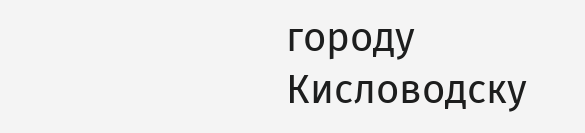городу Кисловодску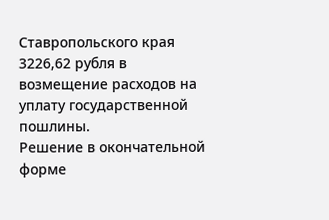Ставропольского края 3226,62 рубля в возмещение расходов на уплату государственной пошлины.
Решение в окончательной форме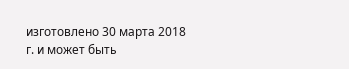изготовлено 30 марта 2018 г. и может быть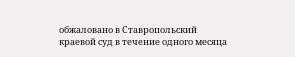обжаловано в Ставропольский краевой суд в течение одного месяца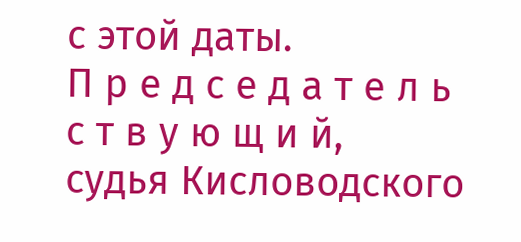с этой даты.
П р е д с е д а т е л ь с т в у ю щ и й,
судья Кисловодского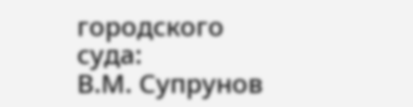городского суда:
В.М. Супрунов